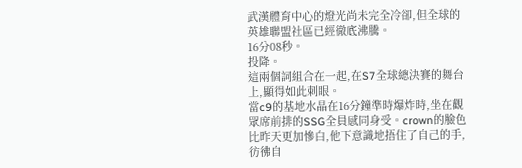武漢體育中心的燈光尚未完全冷卻,但全球的英雄聯盟社區已經徹底沸騰。
16分08秒。
投降。
這兩個詞組合在一起,在S7全球總決賽的舞台上,顯得如此刺眼。
當c9的基地水晶在16分鐘準時爆炸時,坐在觀眾席前排的SSG全員感同身受。crown的臉色比昨天更加慘白,他下意識地捂住了自己的手,彷彿自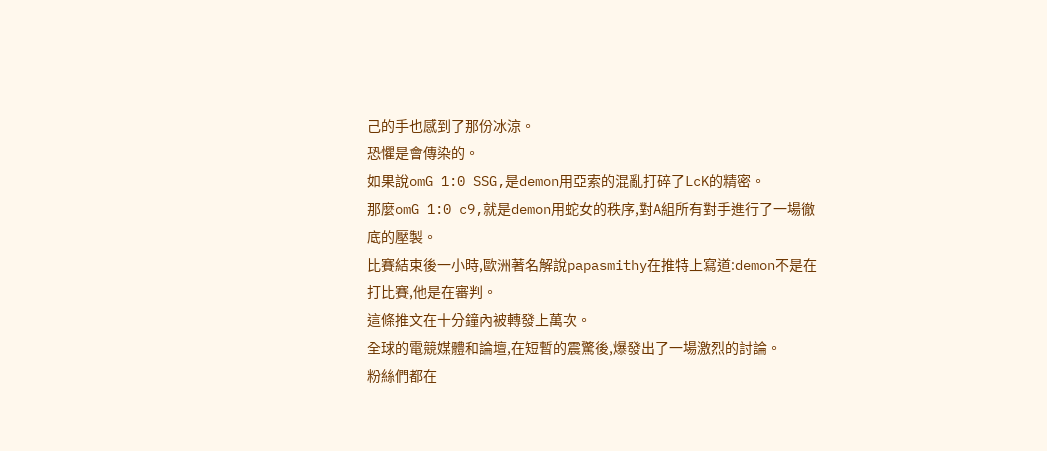己的手也感到了那份冰涼。
恐懼是會傳染的。
如果說omG 1:0 SSG,是demon用亞索的混亂打碎了LcK的精密。
那麼omG 1:0 c9,就是demon用蛇女的秩序,對A組所有對手進行了一場徹底的壓製。
比賽結束後一小時,歐洲著名解說papasmithy在推特上寫道:demon不是在打比賽,他是在審判。
這條推文在十分鐘內被轉發上萬次。
全球的電競媒體和論壇,在短暫的震驚後,爆發出了一場激烈的討論。
粉絲們都在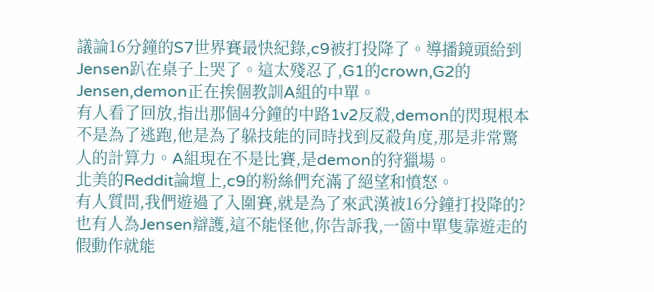議論16分鐘的S7世界賽最快紀錄,c9被打投降了。導播鏡頭給到Jensen趴在桌子上哭了。這太殘忍了,G1的crown,G2的Jensen,demon正在挨個教訓A組的中單。
有人看了回放,指出那個4分鐘的中路1v2反殺,demon的閃現根本不是為了逃跑,他是為了躲技能的同時找到反殺角度,那是非常驚人的計算力。A組現在不是比賽,是demon的狩獵場。
北美的Reddit論壇上,c9的粉絲們充滿了絕望和憤怒。
有人質問,我們遊過了入圍賽,就是為了來武漢被16分鐘打投降的?
也有人為Jensen辯護,這不能怪他,你告訴我,一箇中單隻靠遊走的假動作就能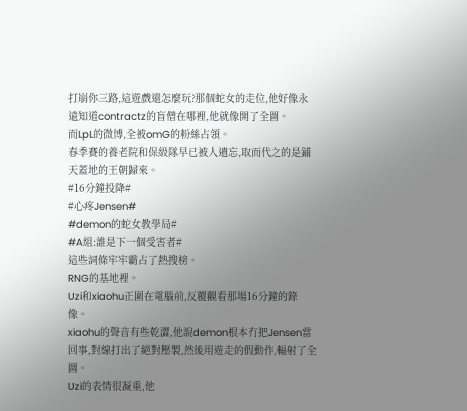打崩你三路,這遊戲還怎麼玩?那個蛇女的走位,他好像永遠知道contractz的盲僧在哪裡,他就像開了全圖。
而LpL的微博,全被omG的粉絲占領。
春季賽的養老院和保級隊早已被人遺忘,取而代之的是鋪天蓋地的王朝歸來。
#16分鐘投降#
#心疼Jensen#
#demon的蛇女教學局#
#A組:誰是下一個受害者#
這些詞條牢牢霸占了熱搜榜。
RNG的基地裡。
Uzi和xiaohu正圍在電腦前,反覆觀看那場16分鐘的錄像。
xiaohu的聲音有些乾澀,他說demon根本冇把Jensen當回事,對線打出了絕對壓製,然後用遊走的假動作,輻射了全圖。
Uzi的表情很凝重,他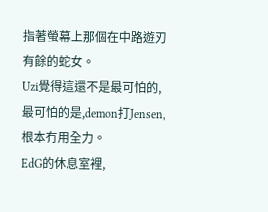指著螢幕上那個在中路遊刃有餘的蛇女。
Uzi覺得這還不是最可怕的,最可怕的是,demon打Jensen,根本冇用全力。
EdG的休息室裡,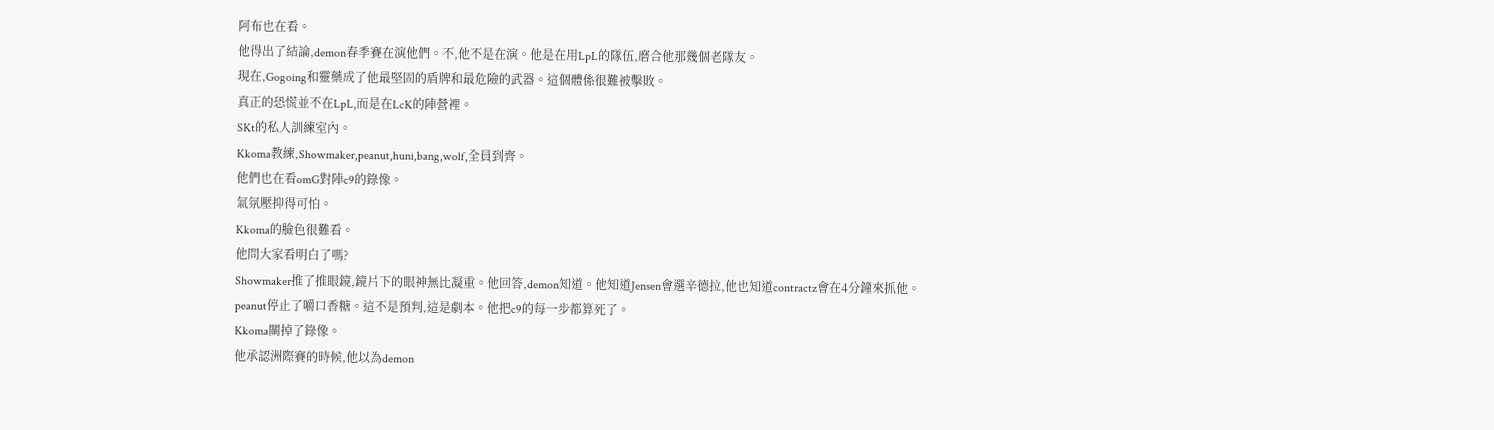阿布也在看。
他得出了結論,demon春季賽在演他們。不,他不是在演。他是在用LpL的隊伍,磨合他那幾個老隊友。
現在,Gogoing和靈藥成了他最堅固的盾牌和最危險的武器。這個體係很難被擊敗。
真正的恐慌並不在LpL,而是在LcK的陣營裡。
SKt的私人訓練室內。
Kkoma教練,Showmaker,peanut,huni,bang,wolf,全員到齊。
他們也在看omG對陣c9的錄像。
氣氛壓抑得可怕。
Kkoma的臉色很難看。
他問大家看明白了嗎?
Showmaker推了推眼鏡,鏡片下的眼神無比凝重。他回答,demon知道。他知道Jensen會選辛德拉,他也知道contractz會在4分鐘來抓他。
peanut停止了嚼口香糖。這不是預判,這是劇本。他把c9的每一步都算死了。
Kkoma關掉了錄像。
他承認洲際賽的時候,他以為demon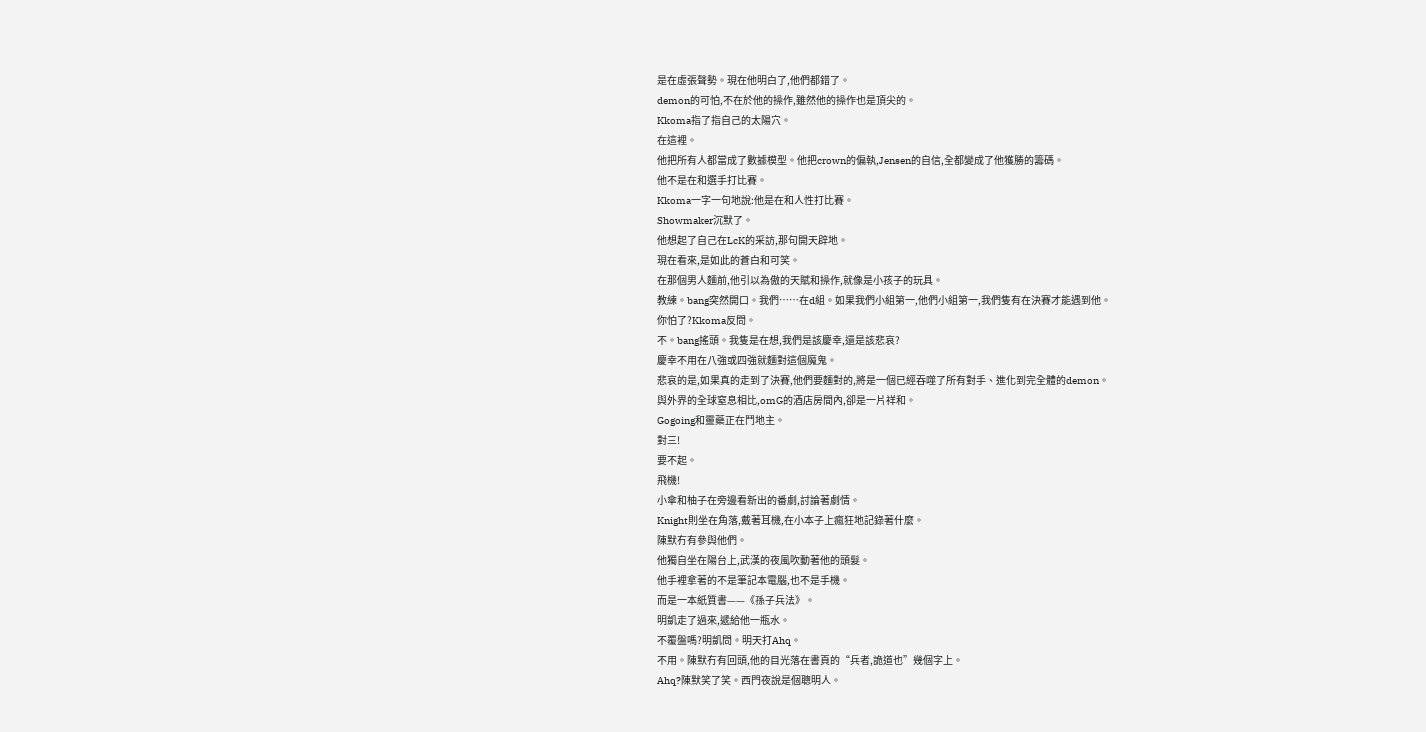是在虛張聲勢。現在他明白了,他們都錯了。
demon的可怕,不在於他的操作,雖然他的操作也是頂尖的。
Kkoma指了指自己的太陽穴。
在這裡。
他把所有人都當成了數據模型。他把crown的偏執,Jensen的自信,全都變成了他獲勝的籌碼。
他不是在和選手打比賽。
Kkoma一字一句地說:他是在和人性打比賽。
Showmaker沉默了。
他想起了自己在LcK的采訪,那句開天辟地。
現在看來,是如此的蒼白和可笑。
在那個男人麵前,他引以為傲的天賦和操作,就像是小孩子的玩具。
教練。bang突然開口。我們……在d組。如果我們小組第一,他們小組第一,我們隻有在決賽才能遇到他。
你怕了?Kkoma反問。
不。bang搖頭。我隻是在想,我們是該慶幸,還是該悲哀?
慶幸不用在八強或四強就麵對這個魔鬼。
悲哀的是,如果真的走到了決賽,他們要麵對的,將是一個已經吞噬了所有對手、進化到完全體的demon。
與外界的全球窒息相比,omG的酒店房間內,卻是一片祥和。
Gogoing和靈藥正在鬥地主。
對三!
要不起。
飛機!
小傘和柚子在旁邊看新出的番劇,討論著劇情。
Knight則坐在角落,戴著耳機,在小本子上瘋狂地記錄著什麼。
陳默冇有參與他們。
他獨自坐在陽台上,武漢的夜風吹動著他的頭髮。
他手裡拿著的不是筆記本電腦,也不是手機。
而是一本紙質書——《孫子兵法》。
明凱走了過來,遞給他一瓶水。
不覆盤嗎?明凱問。明天打Ahq。
不用。陳默冇有回頭,他的目光落在書頁的“兵者,詭道也”幾個字上。
Ahq?陳默笑了笑。西門夜說是個聰明人。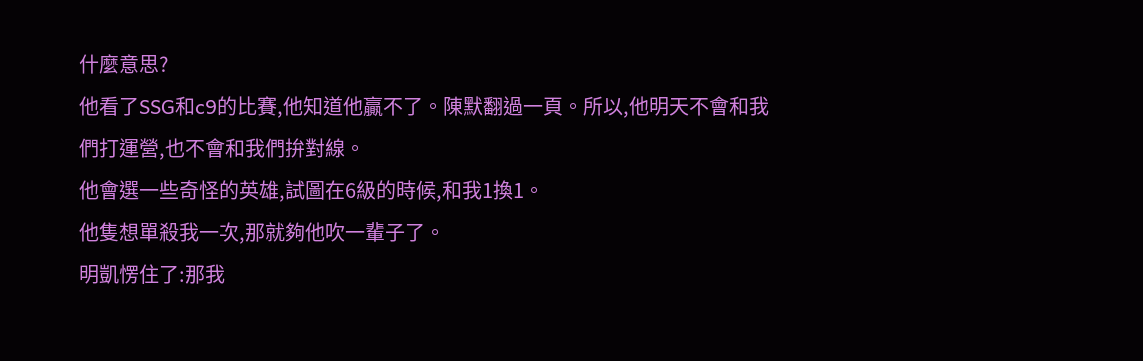什麼意思?
他看了SSG和c9的比賽,他知道他贏不了。陳默翻過一頁。所以,他明天不會和我們打運營,也不會和我們拚對線。
他會選一些奇怪的英雄,試圖在6級的時候,和我1換1。
他隻想單殺我一次,那就夠他吹一輩子了。
明凱愣住了:那我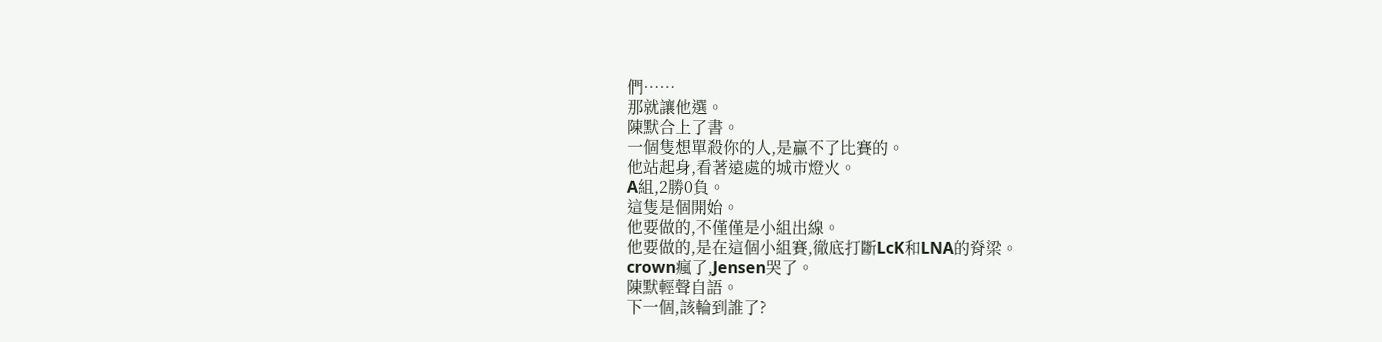們……
那就讓他選。
陳默合上了書。
一個隻想單殺你的人,是贏不了比賽的。
他站起身,看著遠處的城市燈火。
A組,2勝0負。
這隻是個開始。
他要做的,不僅僅是小組出線。
他要做的,是在這個小組賽,徹底打斷LcK和LNA的脊梁。
crown瘋了,Jensen哭了。
陳默輕聲自語。
下一個,該輪到誰了?